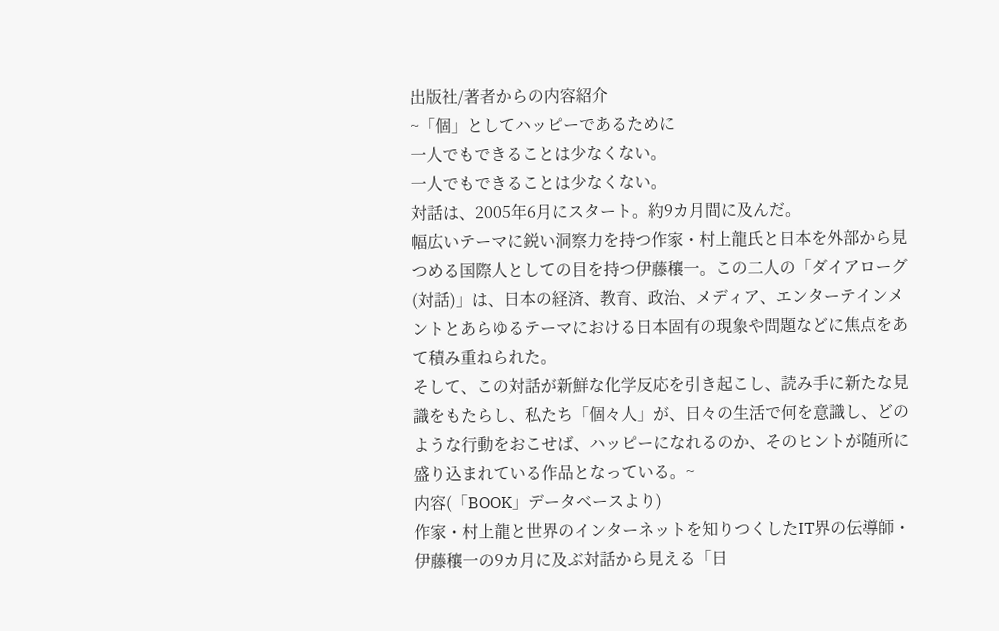出版社/著者からの内容紹介
~「個」としてハッピーであるために
一人でもできることは少なくない。
一人でもできることは少なくない。
対話は、2005年6月にスタート。約9カ月間に及んだ。
幅広いテーマに鋭い洞察力を持つ作家・村上龍氏と日本を外部から見つめる国際人としての目を持つ伊藤穰一。この二人の「ダイアローグ(対話)」は、日本の経済、教育、政治、メディア、エンターテインメントとあらゆるテーマにおける日本固有の現象や問題などに焦点をあて積み重ねられた。
そして、この対話が新鮮な化学反応を引き起こし、読み手に新たな見識をもたらし、私たち「個々人」が、日々の生活で何を意識し、どのような行動をおこせば、ハッピーになれるのか、そのヒントが随所に盛り込まれている作品となっている。~
内容(「BOOK」データベースより)
作家・村上龍と世界のインターネットを知りつくしたIT界の伝導師・伊藤穰一の9カ月に及ぶ対話から見える「日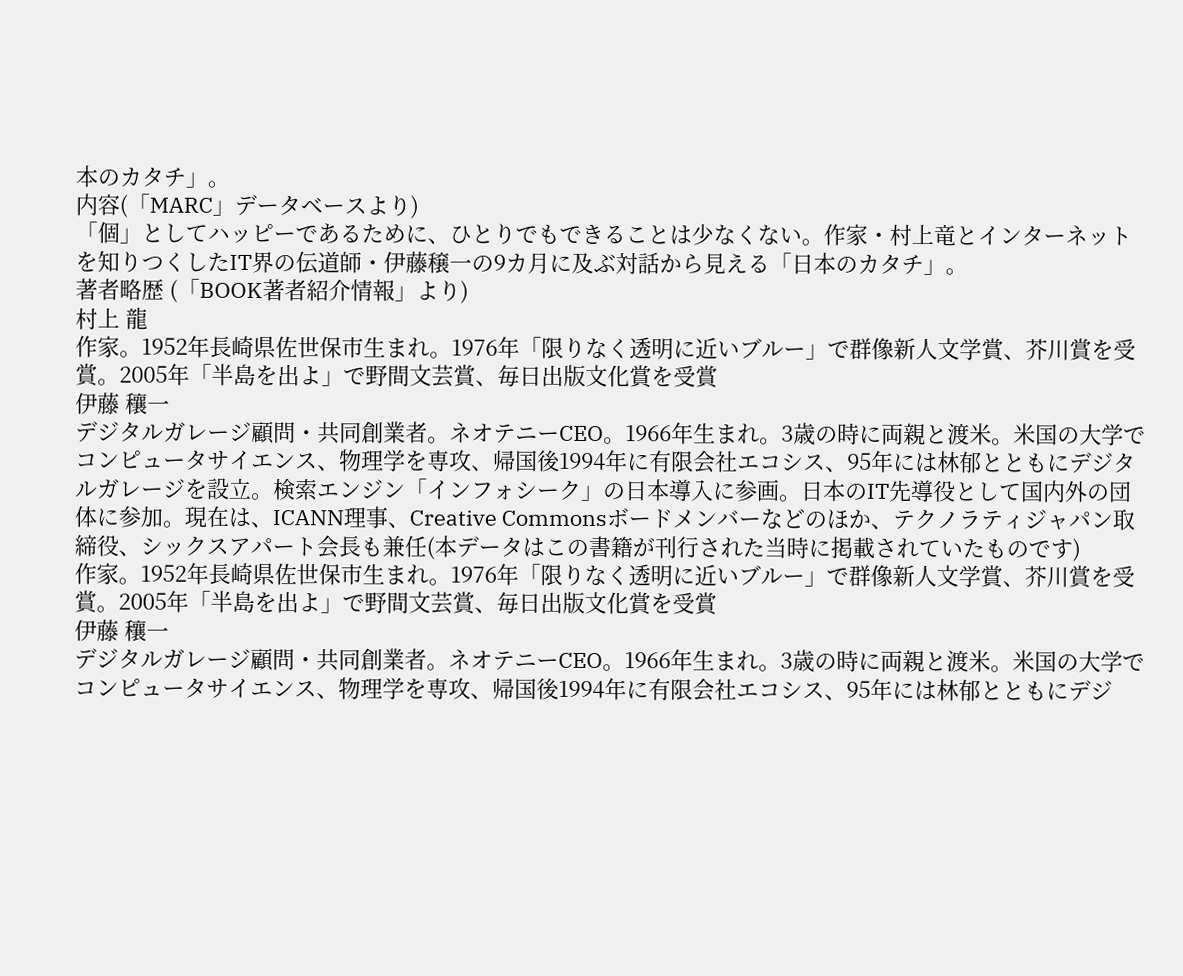本のカタチ」。
内容(「MARC」データベースより)
「個」としてハッピーであるために、ひとりでもできることは少なくない。作家・村上竜とインターネットを知りつくしたIT界の伝道師・伊藤穣一の9カ月に及ぶ対話から見える「日本のカタチ」。
著者略歴 (「BOOK著者紹介情報」より)
村上 龍
作家。1952年長崎県佐世保市生まれ。1976年「限りなく透明に近いブルー」で群像新人文学賞、芥川賞を受賞。2005年「半島を出よ」で野間文芸賞、毎日出版文化賞を受賞
伊藤 穰一
デジタルガレージ顧問・共同創業者。ネオテニーCEO。1966年生まれ。3歳の時に両親と渡米。米国の大学でコンピュータサイエンス、物理学を専攻、帰国後1994年に有限会社エコシス、95年には林郁とともにデジタルガレージを設立。検索エンジン「インフォシーク」の日本導入に参画。日本のIT先導役として国内外の団体に参加。現在は、ICANN理事、Creative Commonsボードメンバーなどのほか、テクノラティジャパン取締役、シックスアパート会長も兼任(本データはこの書籍が刊行された当時に掲載されていたものです)
作家。1952年長崎県佐世保市生まれ。1976年「限りなく透明に近いブルー」で群像新人文学賞、芥川賞を受賞。2005年「半島を出よ」で野間文芸賞、毎日出版文化賞を受賞
伊藤 穰一
デジタルガレージ顧問・共同創業者。ネオテニーCEO。1966年生まれ。3歳の時に両親と渡米。米国の大学でコンピュータサイエンス、物理学を専攻、帰国後1994年に有限会社エコシス、95年には林郁とともにデジ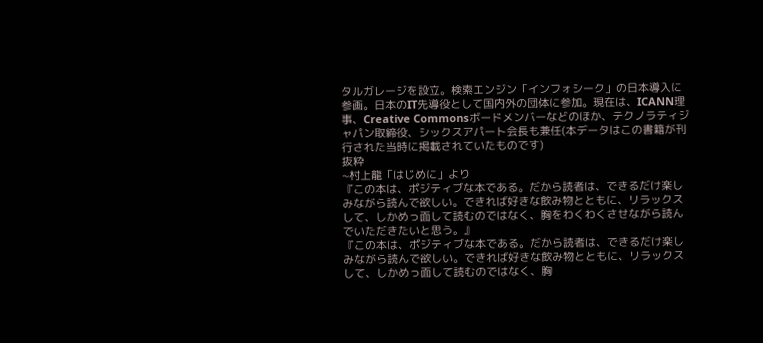タルガレージを設立。検索エンジン「インフォシーク」の日本導入に参画。日本のIT先導役として国内外の団体に参加。現在は、ICANN理事、Creative Commonsボードメンバーなどのほか、テクノラティジャパン取締役、シックスアパート会長も兼任(本データはこの書籍が刊行された当時に掲載されていたものです)
抜粋
~村上龍「はじめに」より
『この本は、ポジティブな本である。だから読者は、できるだけ楽しみながら読んで欲しい。できれば好きな飲み物とともに、リラックスして、しかめっ面して読むのではなく、胸をわくわくさせながら読んでいただきたいと思う。』
『この本は、ポジティブな本である。だから読者は、できるだけ楽しみながら読んで欲しい。できれば好きな飲み物とともに、リラックスして、しかめっ面して読むのではなく、胸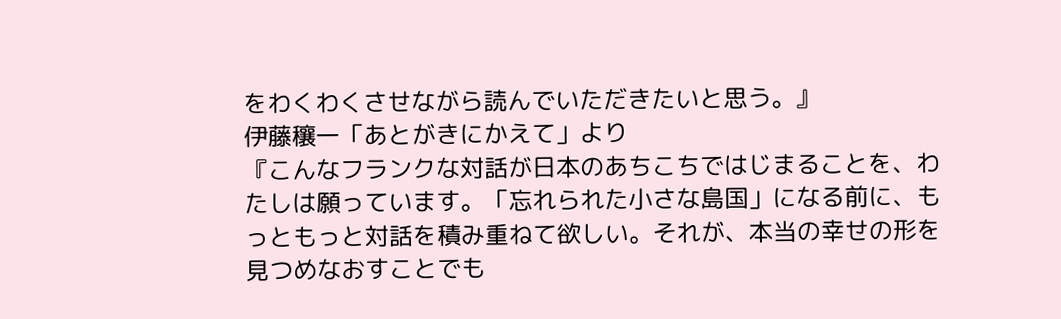をわくわくさせながら読んでいただきたいと思う。』
伊藤穰一「あとがきにかえて」より
『こんなフランクな対話が日本のあちこちではじまることを、わたしは願っています。「忘れられた小さな島国」になる前に、もっともっと対話を積み重ねて欲しい。それが、本当の幸せの形を見つめなおすことでも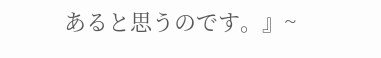あると思うのです。』~